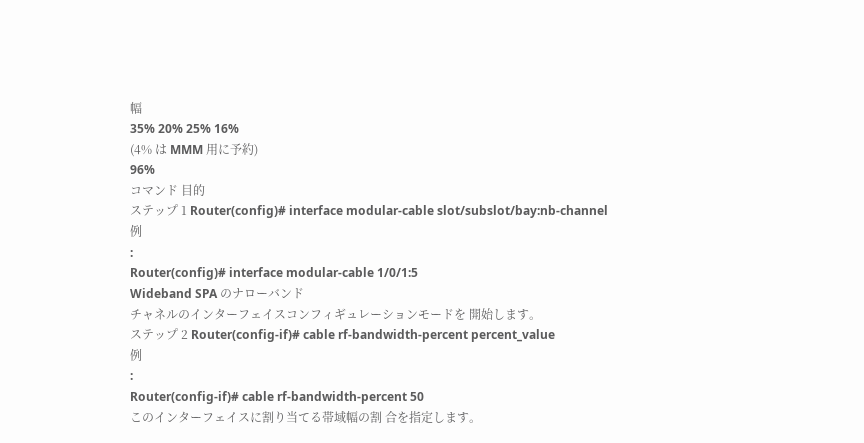幅
35% 20% 25% 16%
(4% は MMM 用に予約)
96%
コマンド 目的
ステップ 1 Router(config)# interface modular-cable slot/subslot/bay:nb-channel
例
:
Router(config)# interface modular-cable 1/0/1:5
Wideband SPA のナローバンド
チャネルのインターフェイスコンフィギュレーションモードを 開始します。
ステップ 2 Router(config-if)# cable rf-bandwidth-percent percent_value
例
:
Router(config-if)# cable rf-bandwidth-percent 50
このインターフェイスに割り当てる帯域幅の割 合を指定します。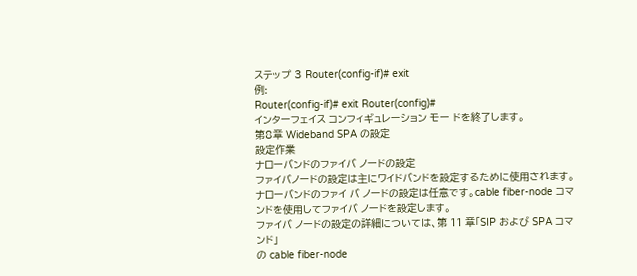ステップ 3 Router(config-if)# exit
例:
Router(config-if)# exit Router(config)#
インターフェイス コンフィギュレーション モー ドを終了します。
第8章 Wideband SPA の設定
設定作業
ナローバンドのファイバ ノードの設定
ファイバノードの設定は主にワイドバンドを設定するために使用されます。ナローバンドのファイ バ ノードの設定は任意です。cable fiber-node コマンドを使用してファイバ ノードを設定します。
ファイバ ノードの設定の詳細については、第 11 章「SIP および SPA コマンド」
の cable fiber-node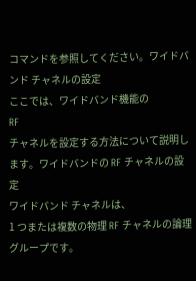コマンドを参照してください。ワイドバンド チャネルの設定
ここでは、ワイドバンド機能の
RF
チャネルを設定する方法について説明します。ワイドバンドの RF チャネルの設定
ワイドバンド チャネルは、
1 つまたは複数の物理 RF チャネルの論理グループです。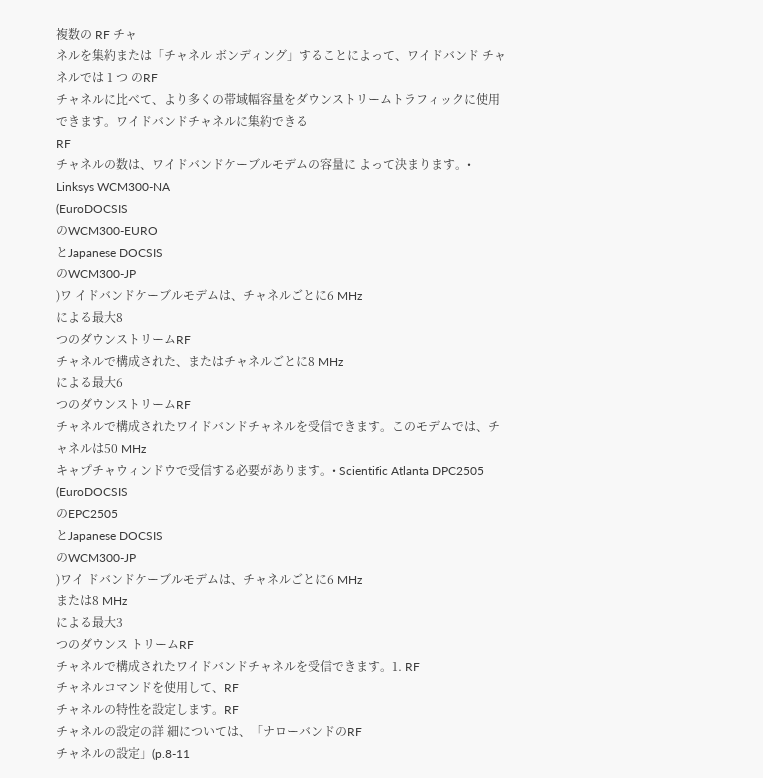複数の RF チャ
ネルを集約または「チャネル ボンディング」することによって、ワイドバンド チャネルでは 1 つ のRF
チャネルに比べて、より多くの帯域幅容量をダウンストリームトラフィックに使用できます。ワイドバンドチャネルに集約できる
RF
チャネルの数は、ワイドバンドケーブルモデムの容量に よって決まります。• Linksys WCM300-NA
(EuroDOCSIS
のWCM300-EURO
とJapanese DOCSIS
のWCM300-JP
)ワ イドバンドケーブルモデムは、チャネルごとに6 MHz
による最大8
つのダウンストリームRF
チャネルで構成された、またはチャネルごとに8 MHz
による最大6
つのダウンストリームRF
チャネルで構成されたワイドバンドチャネルを受信できます。このモデムでは、チャネルは50 MHz
キャプチャウィンドウで受信する必要があります。• Scientific Atlanta DPC2505
(EuroDOCSIS
のEPC2505
とJapanese DOCSIS
のWCM300-JP
)ワイ ドバンドケーブルモデムは、チャネルごとに6 MHz
または8 MHz
による最大3
つのダウンス トリームRF
チャネルで構成されたワイドバンドチャネルを受信できます。1. RF
チャネルコマンドを使用して、RF
チャネルの特性を設定します。RF
チャネルの設定の詳 細については、「ナローバンドのRF
チャネルの設定」(p.8-11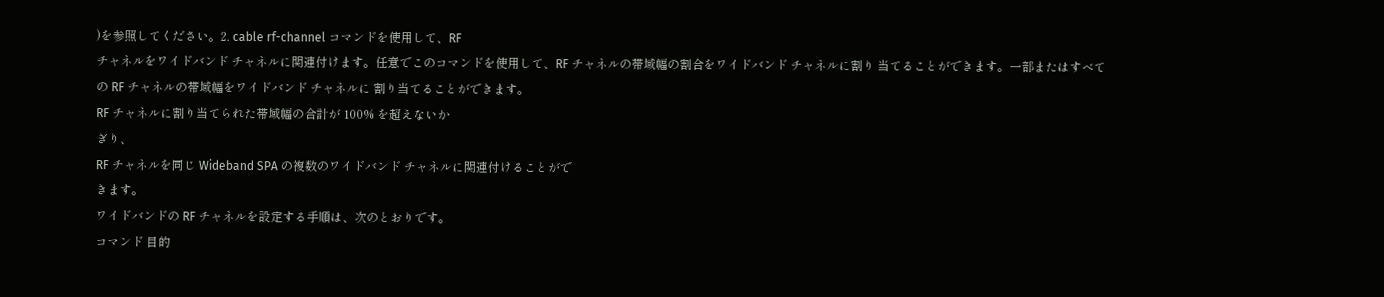)を参照してください。2. cable rf-channel コマンドを使用して、RF
チャネルをワイドバンド チャネルに関連付けます。任意でこのコマンドを使用して、RF チャネルの帯域幅の割合をワイドバンド チャネルに割り 当てることができます。一部またはすべての RF チャネルの帯域幅をワイドバンド チャネルに 割り当てることができます。
RF チャネルに割り当てられた帯域幅の合計が 100% を超えないか
ぎり、
RF チャネルを同じ Wideband SPA の複数のワイドバンド チャネルに関連付けることがで
きます。
ワイドバンドの RF チャネルを設定する手順は、次のとおりです。
コマンド 目的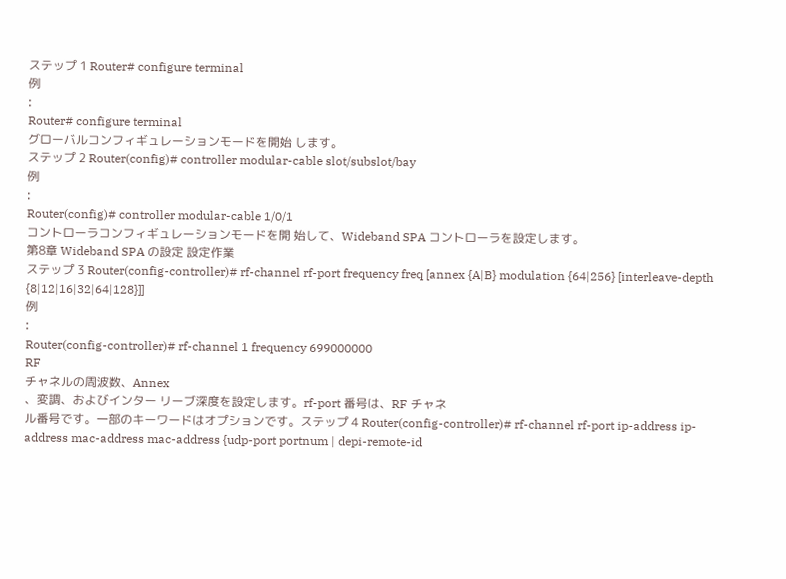ステップ 1 Router# configure terminal
例
:
Router# configure terminal
グローバルコンフィギュレーションモードを開始 します。
ステップ 2 Router(config)# controller modular-cable slot/subslot/bay
例
:
Router(config)# controller modular-cable 1/0/1
コントローラコンフィギュレーションモードを開 始して、Wideband SPA コントローラを設定します。
第8章 Wideband SPA の設定 設定作業
ステップ 3 Router(config-controller)# rf-channel rf-port frequency freq [annex {A|B} modulation {64|256} [interleave-depth
{8|12|16|32|64|128}]]
例
:
Router(config-controller)# rf-channel 1 frequency 699000000
RF
チャネルの周波数、Annex
、変調、およびインター リーブ深度を設定します。rf-port 番号は、RF チャネ
ル番号です。一部のキーワードはオプションです。ステップ 4 Router(config-controller)# rf-channel rf-port ip-address ip-address mac-address mac-address {udp-port portnum | depi-remote-id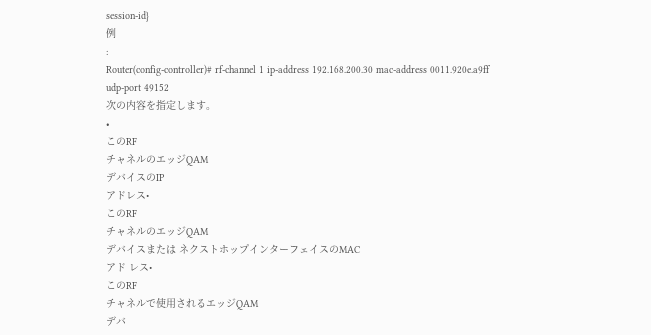session-id}
例
:
Router(config-controller)# rf-channel 1 ip-address 192.168.200.30 mac-address 0011.920e.a9ff udp-port 49152
次の内容を指定します。
•
このRF
チャネルのエッジQAM
デバイスのIP
アドレス•
このRF
チャネルのエッジQAM
デバイスまたは ネクストホップインターフェイスのMAC
アド レス•
このRF
チャネルで使用されるエッジQAM
デバ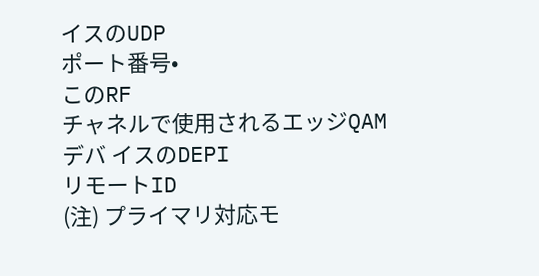イスのUDP
ポート番号•
このRF
チャネルで使用されるエッジQAM
デバ イスのDEPI
リモートID
(注) プライマリ対応モ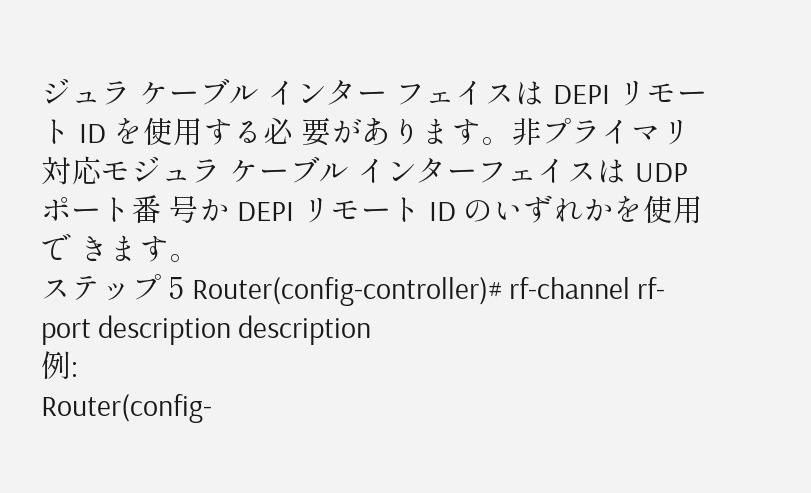ジュラ ケーブル インター フェイスは DEPI リモート ID を使用する必 要があります。非プライマリ対応モジュラ ケーブル インターフェイスは UDP ポート番 号か DEPI リモート ID のいずれかを使用で きます。
ステップ 5 Router(config-controller)# rf-channel rf-port description description
例:
Router(config-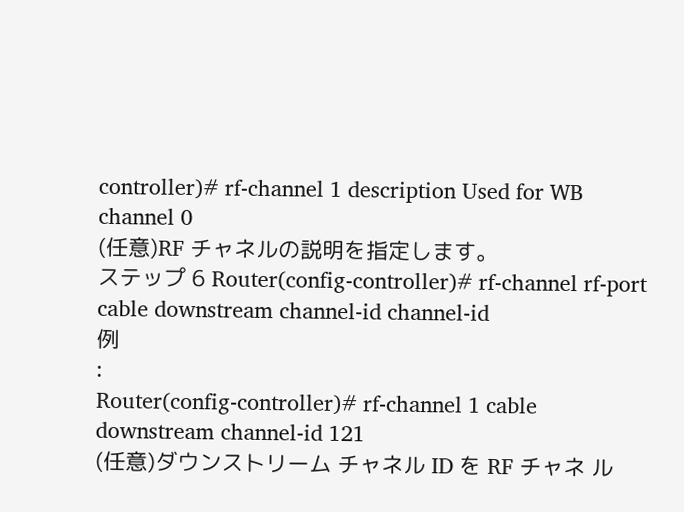controller)# rf-channel 1 description Used for WB channel 0
(任意)RF チャネルの説明を指定します。
ステップ 6 Router(config-controller)# rf-channel rf-port cable downstream channel-id channel-id
例
:
Router(config-controller)# rf-channel 1 cable downstream channel-id 121
(任意)ダウンストリーム チャネル ID を RF チャネ ル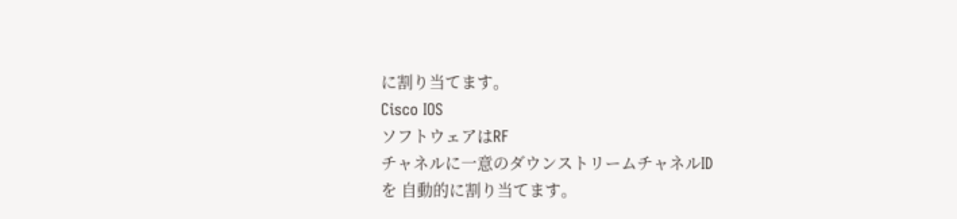に割り当てます。
Cisco IOS
ソフトウェアはRF
チャネルに一意のダウンストリームチャネルID
を 自動的に割り当てます。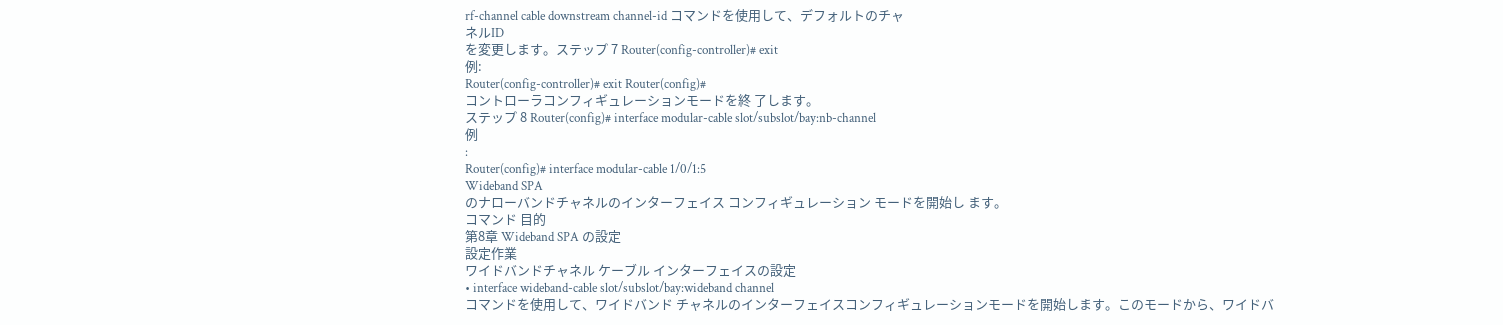rf-channel cable downstream channel-id コマンドを使用して、デフォルトのチャ
ネルID
を変更します。ステップ 7 Router(config-controller)# exit
例:
Router(config-controller)# exit Router(config)#
コントローラコンフィギュレーションモードを終 了します。
ステップ 8 Router(config)# interface modular-cable slot/subslot/bay:nb-channel
例
:
Router(config)# interface modular-cable 1/0/1:5
Wideband SPA
のナローバンドチャネルのインターフェイス コンフィギュレーション モードを開始し ます。
コマンド 目的
第8章 Wideband SPA の設定
設定作業
ワイドバンドチャネル ケーブル インターフェイスの設定
• interface wideband-cable slot/subslot/bay:wideband channel
コマンドを使用して、ワイドバンド チャネルのインターフェイスコンフィギュレーションモードを開始します。このモードから、ワイドバ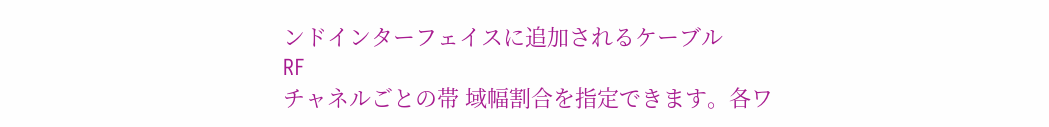ンドインターフェイスに追加されるケーブル
RF
チャネルごとの帯 域幅割合を指定できます。各ワ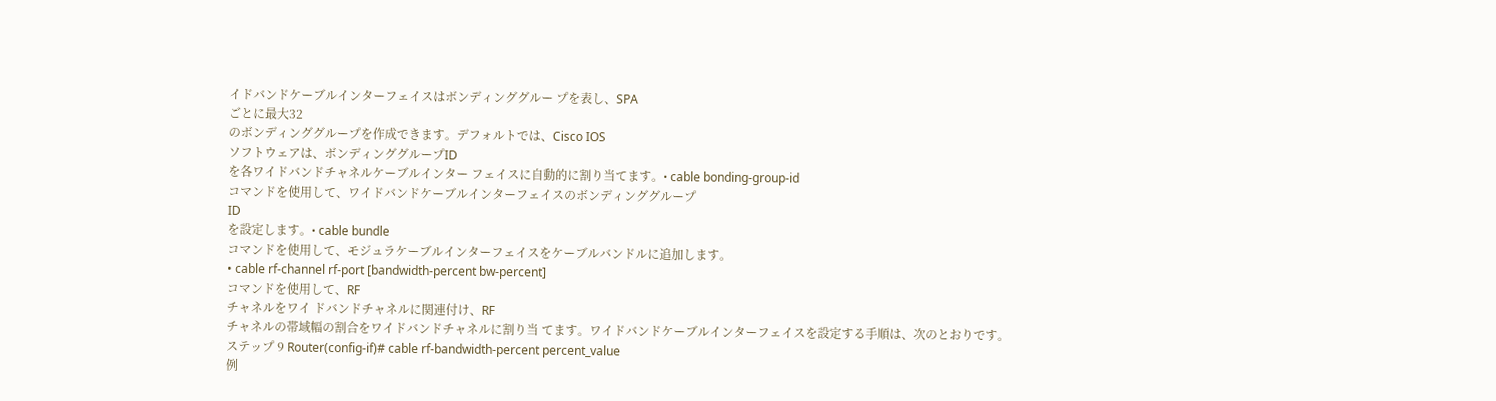イドバンドケーブルインターフェイスはボンディンググルー プを表し、SPA
ごとに最大32
のボンディンググループを作成できます。デフォルトでは、Cisco IOS
ソフトウェアは、ボンディンググループID
を各ワイドバンドチャネルケーブルインター フェイスに自動的に割り当てます。• cable bonding-group-id
コマンドを使用して、ワイドバンドケーブルインターフェイスのボンディンググループ
ID
を設定します。• cable bundle
コマンドを使用して、モジュラケーブルインターフェイスをケーブルバンドルに追加します。
• cable rf-channel rf-port [bandwidth-percent bw-percent]
コマンドを使用して、RF
チャネルをワイ ドバンドチャネルに関連付け、RF
チャネルの帯域幅の割合をワイドバンドチャネルに割り当 てます。ワイドバンドケーブルインターフェイスを設定する手順は、次のとおりです。
ステップ 9 Router(config-if)# cable rf-bandwidth-percent percent_value
例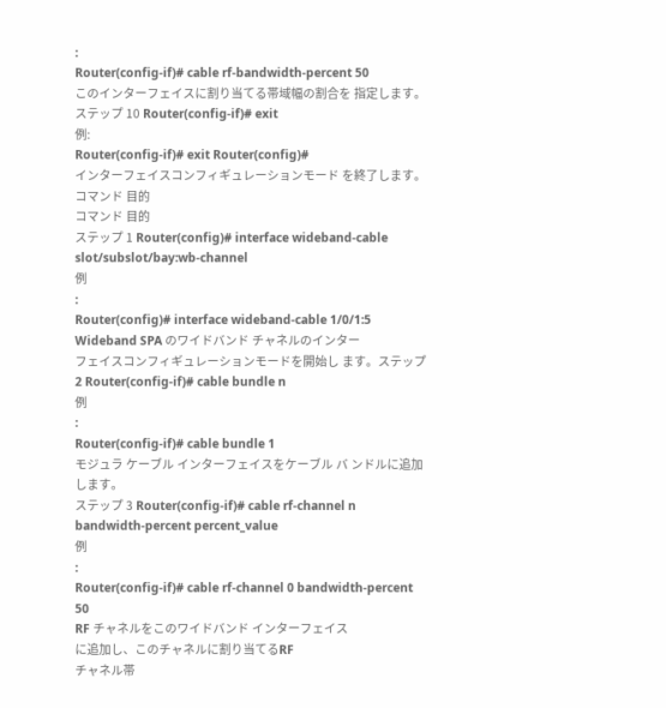:
Router(config-if)# cable rf-bandwidth-percent 50
このインターフェイスに割り当てる帯域幅の割合を 指定します。
ステップ 10 Router(config-if)# exit
例:
Router(config-if)# exit Router(config)#
インターフェイスコンフィギュレーションモード を終了します。
コマンド 目的
コマンド 目的
ステップ 1 Router(config)# interface wideband-cable slot/subslot/bay:wb-channel
例
:
Router(config)# interface wideband-cable 1/0/1:5
Wideband SPA のワイドバンド チャネルのインター
フェイスコンフィギュレーションモードを開始し ます。ステップ 2 Router(config-if)# cable bundle n
例
:
Router(config-if)# cable bundle 1
モジュラ ケーブル インターフェイスをケーブル バ ンドルに追加します。
ステップ 3 Router(config-if)# cable rf-channel n bandwidth-percent percent_value
例
:
Router(config-if)# cable rf-channel 0 bandwidth-percent 50
RF チャネルをこのワイドバンド インターフェイス
に追加し、このチャネルに割り当てるRF
チャネル帯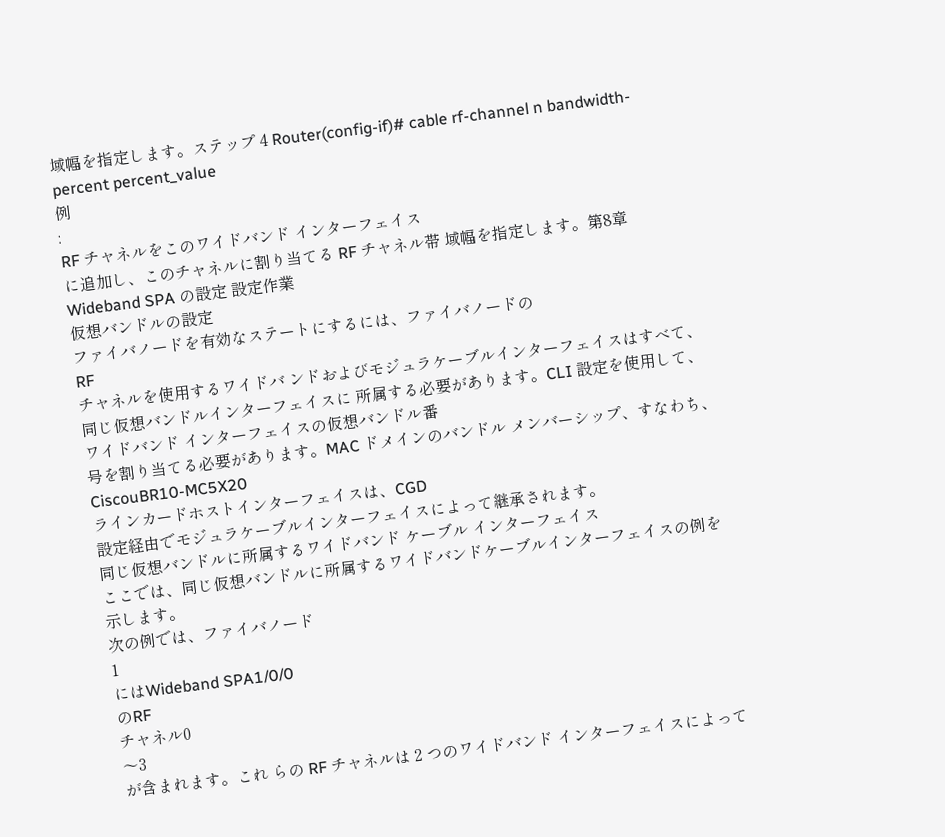域幅を指定します。ステップ 4 Router(config-if)# cable rf-channel n bandwidth-percent percent_value
例
:
RF チャネルをこのワイドバンド インターフェイス
に追加し、このチャネルに割り当てる RF チャネル帯 域幅を指定します。第8章 Wideband SPA の設定 設定作業
仮想バンドルの設定
ファイバノードを有効なステートにするには、ファイバノードの
RF
チャネルを使用するワイドバ ンドおよびモジュラケーブルインターフェイスはすべて、同じ仮想バンドルインターフェイスに 所属する必要があります。CLI 設定を使用して、ワイドバンド インターフェイスの仮想バンドル番
号を割り当てる必要があります。MAC ドメインのバンドル メンバーシップ、すなわち、CiscouBR10-MC5X20
ラインカードホストインターフェイスは、CGD
設定経由でモジュラケーブルインターフェイスによって継承されます。
同じ仮想バンドルに所属するワイドバンド ケーブル インターフェイス
ここでは、同じ仮想バンドルに所属するワイドバンドケーブルインターフェイスの例を示します。
次の例では、ファイバノード
1
にはWideband SPA1/0/0
のRF
チャネル0
〜3
が含まれます。これ らの RF チャネルは 2 つのワイドバンド インターフェイスによって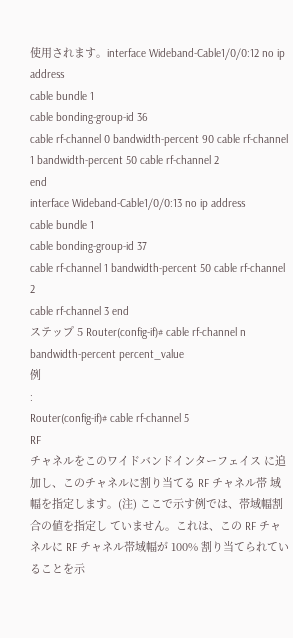使用されます。interface Wideband-Cable1/0/0:12 no ip address
cable bundle 1
cable bonding-group-id 36
cable rf-channel 0 bandwidth-percent 90 cable rf-channel 1 bandwidth-percent 50 cable rf-channel 2
end
interface Wideband-Cable1/0/0:13 no ip address
cable bundle 1
cable bonding-group-id 37
cable rf-channel 1 bandwidth-percent 50 cable rf-channel 2
cable rf-channel 3 end
ステップ 5 Router(config-if)# cable rf-channel n bandwidth-percent percent_value
例
:
Router(config-if)# cable rf-channel 5
RF
チャネルをこのワイドバンドインターフェイス に追加し、このチャネルに割り当てる RF チャネル帯 域幅を指定します。(注) ここで示す例では、帯域幅割合の値を指定し ていません。これは、この RF チャネルに RF チャネル帯域幅が 100% 割り当てられてい ることを示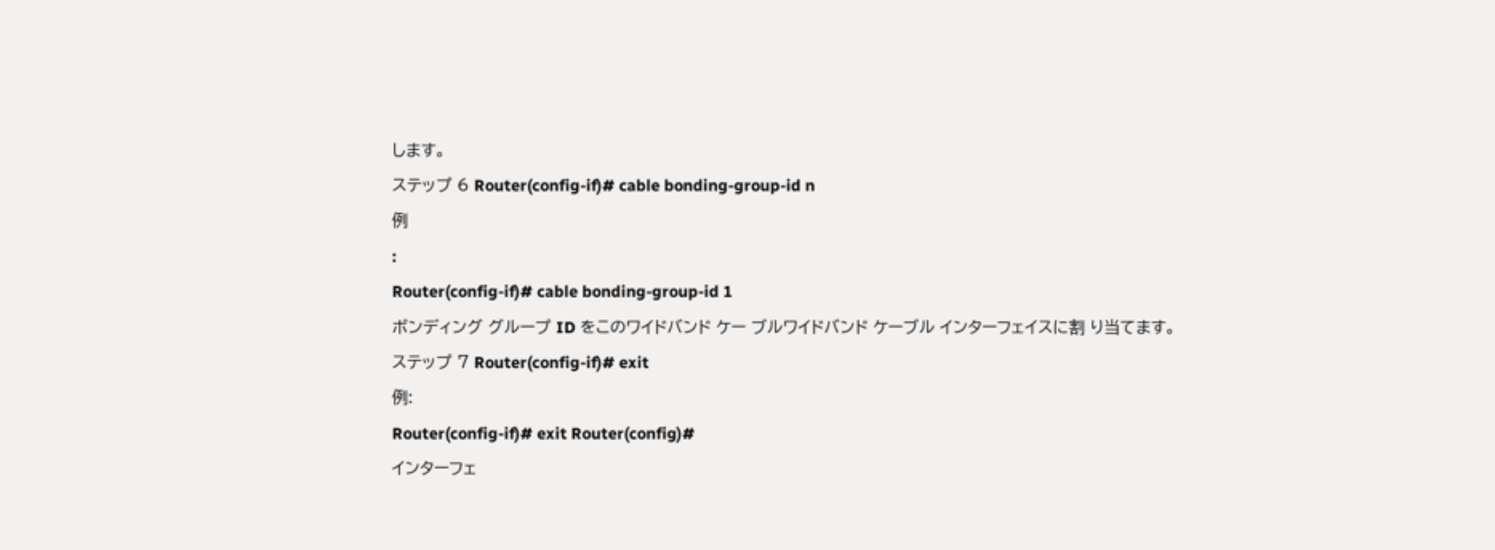します。
ステップ 6 Router(config-if)# cable bonding-group-id n
例
:
Router(config-if)# cable bonding-group-id 1
ボンディング グループ ID をこのワイドバンド ケー ブルワイドバンド ケーブル インターフェイスに割 り当てます。
ステップ 7 Router(config-if)# exit
例:
Router(config-if)# exit Router(config)#
インターフェ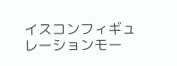イスコンフィギュレーションモー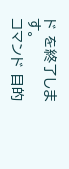ド を終了します。
コマンド 目的